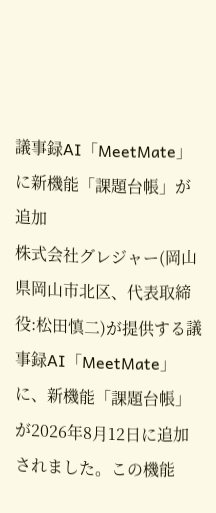議事録AI「MeetMate」に新機能「課題台帳」が追加
株式会社グレジャー(岡山県岡山市北区、代表取締役:松田慎二)が提供する議事録AI「MeetMate」に、新機能「課題台帳」が2026年8月12日に追加されました。この機能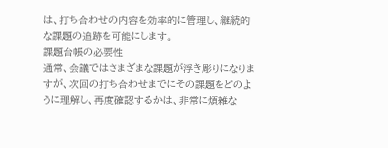は、打ち合わせの内容を効率的に管理し、継続的な課題の追跡を可能にします。
課題台帳の必要性
通常、会議ではさまざまな課題が浮き彫りになりますが、次回の打ち合わせまでにその課題をどのように理解し、再度確認するかは、非常に煩雑な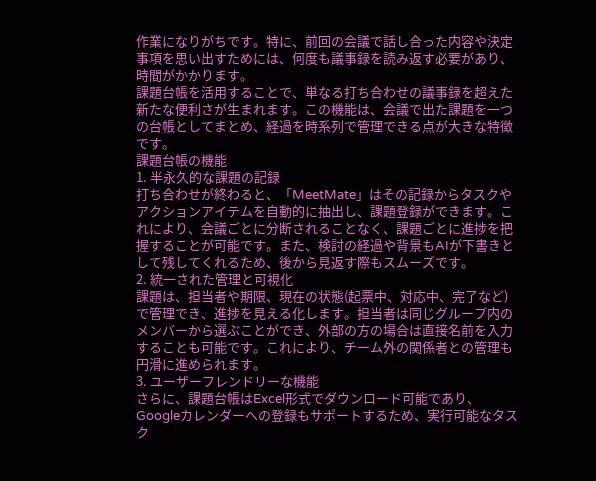作業になりがちです。特に、前回の会議で話し合った内容や決定事項を思い出すためには、何度も議事録を読み返す必要があり、時間がかかります。
課題台帳を活用することで、単なる打ち合わせの議事録を超えた新たな便利さが生まれます。この機能は、会議で出た課題を一つの台帳としてまとめ、経過を時系列で管理できる点が大きな特徴です。
課題台帳の機能
1. 半永久的な課題の記録
打ち合わせが終わると、「MeetMate」はその記録からタスクやアクションアイテムを自動的に抽出し、課題登録ができます。これにより、会議ごとに分断されることなく、課題ごとに進捗を把握することが可能です。また、検討の経過や背景もAIが下書きとして残してくれるため、後から見返す際もスムーズです。
2. 統一された管理と可視化
課題は、担当者や期限、現在の状態(起票中、対応中、完了など)で管理でき、進捗を見える化します。担当者は同じグループ内のメンバーから選ぶことができ、外部の方の場合は直接名前を入力することも可能です。これにより、チーム外の関係者との管理も円滑に進められます。
3. ユーザーフレンドリーな機能
さらに、課題台帳はExcel形式でダウンロード可能であり、Googleカレンダーへの登録もサポートするため、実行可能なタスク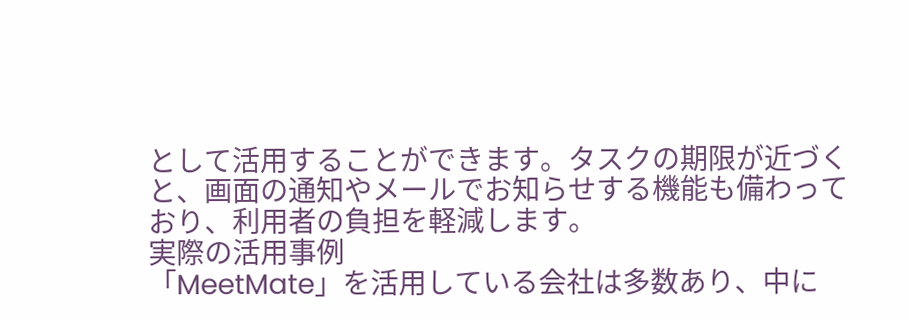として活用することができます。タスクの期限が近づくと、画面の通知やメールでお知らせする機能も備わっており、利用者の負担を軽減します。
実際の活用事例
「MeetMate」を活用している会社は多数あり、中に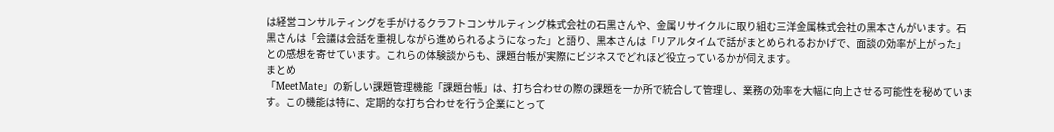は経営コンサルティングを手がけるクラフトコンサルティング株式会社の石黒さんや、金属リサイクルに取り組む三洋金属株式会社の黒本さんがいます。石黒さんは「会議は会話を重視しながら進められるようになった」と語り、黒本さんは「リアルタイムで話がまとめられるおかげで、面談の効率が上がった」との感想を寄せています。これらの体験談からも、課題台帳が実際にビジネスでどれほど役立っているかが伺えます。
まとめ
「MeetMate」の新しい課題管理機能「課題台帳」は、打ち合わせの際の課題を一か所で統合して管理し、業務の効率を大幅に向上させる可能性を秘めています。この機能は特に、定期的な打ち合わせを行う企業にとって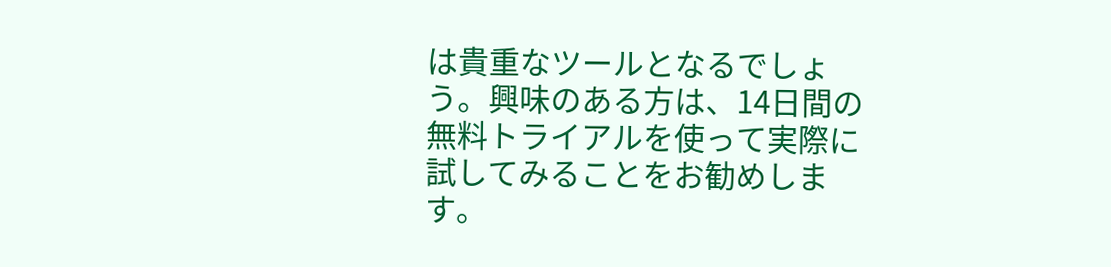は貴重なツールとなるでしょう。興味のある方は、14日間の無料トライアルを使って実際に試してみることをお勧めします。